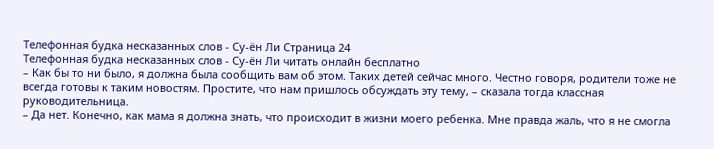Телефонная будка несказанных слов - Су-ён Ли Страница 24
Телефонная будка несказанных слов - Су-ён Ли читать онлайн бесплатно
– Как бы то ни было, я должна была сообщить вам об этом. Таких детей сейчас много. Честно говоря, родители тоже не всегда готовы к таким новостям. Простите, что нам пришлось обсуждать эту тему, – сказала тогда классная руководительница.
– Да нет. Конечно, как мама я должна знать, что происходит в жизни моего ребенка. Мне правда жаль, что я не смогла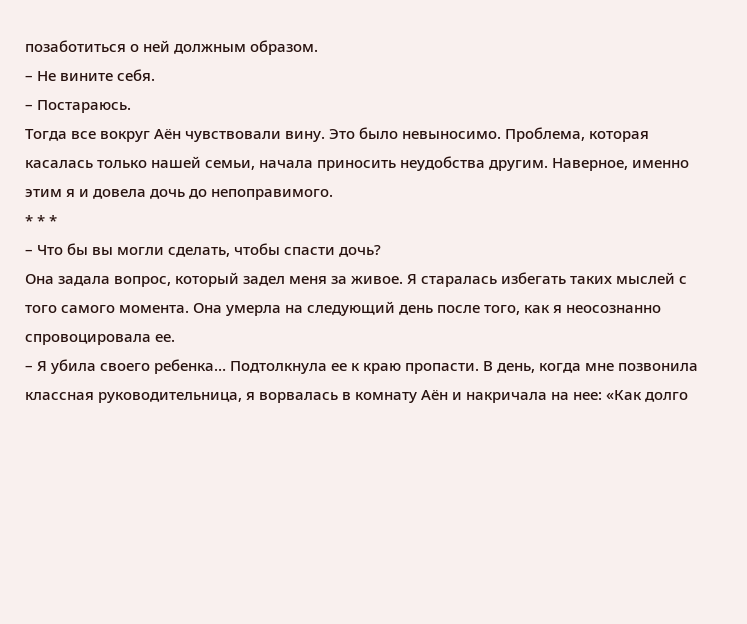позаботиться о ней должным образом.
– Не вините себя.
– Постараюсь.
Тогда все вокруг Аён чувствовали вину. Это было невыносимо. Проблема, которая касалась только нашей семьи, начала приносить неудобства другим. Наверное, именно этим я и довела дочь до непоправимого.
* * *
– Что бы вы могли сделать, чтобы спасти дочь?
Она задала вопрос, который задел меня за живое. Я старалась избегать таких мыслей с того самого момента. Она умерла на следующий день после того, как я неосознанно спровоцировала ее.
– Я убила своего ребенка… Подтолкнула ее к краю пропасти. В день, когда мне позвонила классная руководительница, я ворвалась в комнату Аён и накричала на нее: «Как долго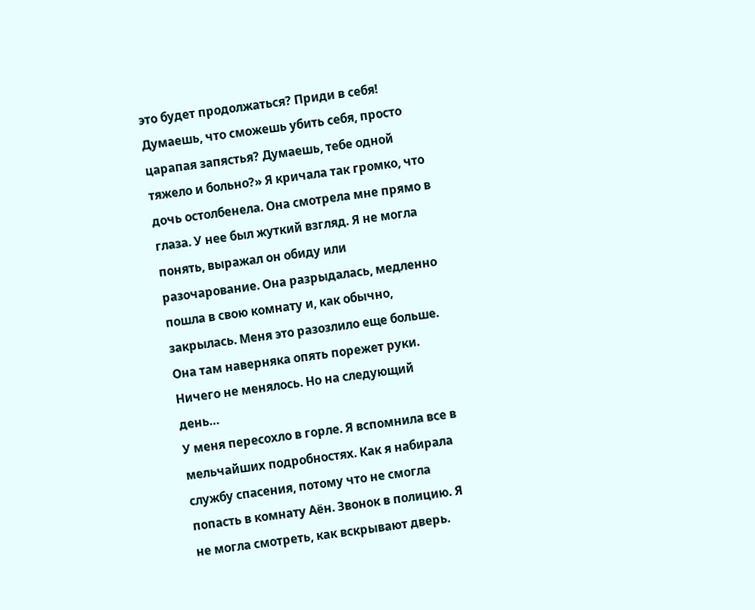это будет продолжаться? Приди в себя! Думаешь, что сможешь убить себя, просто царапая запястья? Думаешь, тебе одной тяжело и больно?» Я кричала так громко, что дочь остолбенела. Она смотрела мне прямо в глаза. У нее был жуткий взгляд. Я не могла понять, выражал он обиду или разочарование. Она разрыдалась, медленно пошла в свою комнату и, как обычно, закрылась. Меня это разозлило еще больше. Она там наверняка опять порежет руки. Ничего не менялось. Но на следующий день…
У меня пересохло в горле. Я вспомнила все в мельчайших подробностях. Как я набирала службу спасения, потому что не смогла попасть в комнату Аён. Звонок в полицию. Я не могла смотреть, как вскрывают дверь.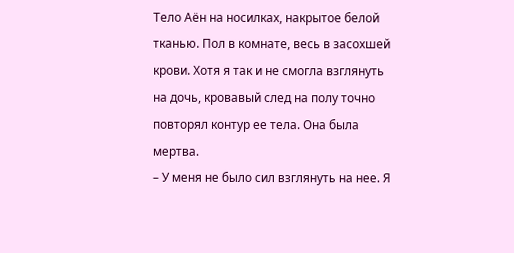Тело Аён на носилках, накрытое белой тканью. Пол в комнате, весь в засохшей крови. Хотя я так и не смогла взглянуть на дочь, кровавый след на полу точно повторял контур ее тела. Она была мертва.
– У меня не было сил взглянуть на нее. Я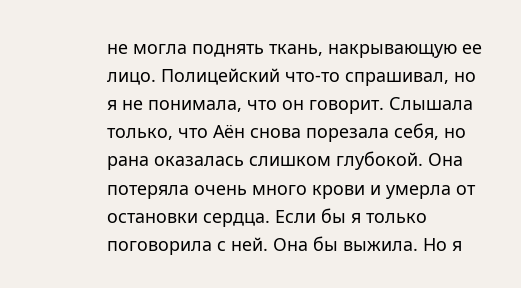не могла поднять ткань, накрывающую ее лицо. Полицейский что-то спрашивал, но я не понимала, что он говорит. Слышала только, что Аён снова порезала себя, но рана оказалась слишком глубокой. Она потеряла очень много крови и умерла от остановки сердца. Если бы я только поговорила с ней. Она бы выжила. Но я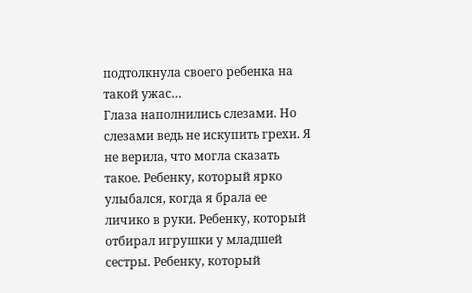подтолкнула своего ребенка на такой ужас…
Глаза наполнились слезами. Но слезами ведь не искупить грехи. Я не верила, что могла сказать такое. Ребенку, который ярко улыбался, когда я брала ее личико в руки. Ребенку, который отбирал игрушки у младшей сестры. Ребенку, который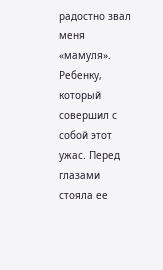радостно звал меня «мамуля». Ребенку, который совершил с собой этот ужас. Перед глазами стояла ее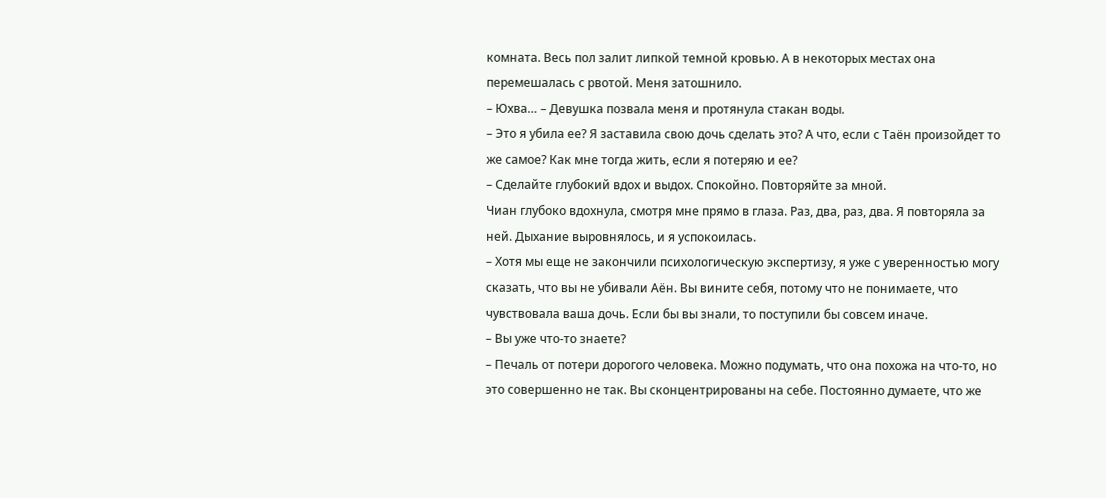комната. Весь пол залит липкой темной кровью. А в некоторых местах она перемешалась с рвотой. Меня затошнило.
– Юхва… – Девушка позвала меня и протянула стакан воды.
– Это я убила ее? Я заставила свою дочь сделать это? А что, если с Таён произойдет то же самое? Как мне тогда жить, если я потеряю и ее?
– Сделайте глубокий вдох и выдох. Спокойно. Повторяйте за мной.
Чиан глубоко вдохнула, смотря мне прямо в глаза. Раз, два, раз, два. Я повторяла за ней. Дыхание выровнялось, и я успокоилась.
– Хотя мы еще не закончили психологическую экспертизу, я уже с уверенностью могу сказать, что вы не убивали Аён. Вы вините себя, потому что не понимаете, что чувствовала ваша дочь. Если бы вы знали, то поступили бы совсем иначе.
– Вы уже что-то знаете?
– Печаль от потери дорогого человека. Можно подумать, что она похожа на что-то, но это совершенно не так. Вы сконцентрированы на себе. Постоянно думаете, что же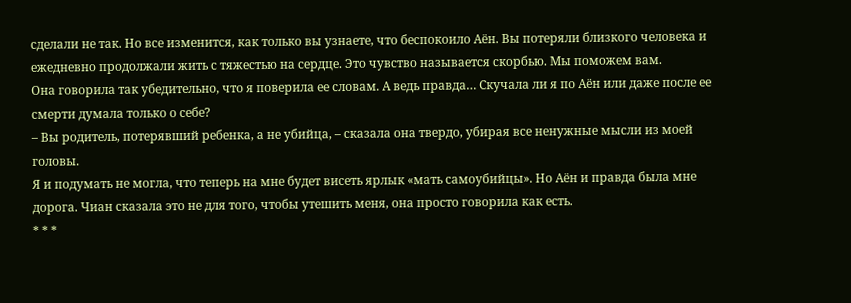сделали не так. Но все изменится, как только вы узнаете, что беспокоило Аён. Вы потеряли близкого человека и ежедневно продолжали жить с тяжестью на сердце. Это чувство называется скорбью. Мы поможем вам.
Она говорила так убедительно, что я поверила ее словам. А ведь правда… Скучала ли я по Аён или даже после ее смерти думала только о себе?
– Вы родитель, потерявший ребенка, а не убийца, – сказала она твердо, убирая все ненужные мысли из моей головы.
Я и подумать не могла, что теперь на мне будет висеть ярлык «мать самоубийцы». Но Аён и правда была мне дорога. Чиан сказала это не для того, чтобы утешить меня, она просто говорила как есть.
* * *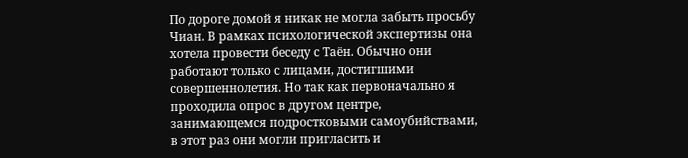По дороге домой я никак не могла забыть просьбу Чиан. В рамках психологической экспертизы она хотела провести беседу с Таён. Обычно они работают только с лицами, достигшими совершеннолетия. Но так как первоначально я проходила опрос в другом центре, занимающемся подростковыми самоубийствами, в этот раз они могли пригласить и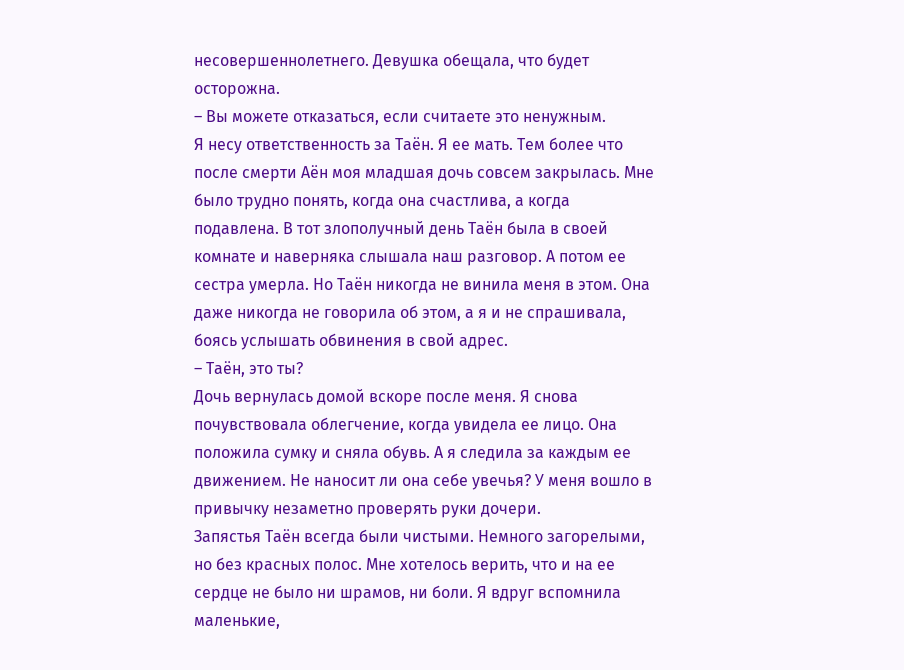несовершеннолетнего. Девушка обещала, что будет осторожна.
– Вы можете отказаться, если считаете это ненужным.
Я несу ответственность за Таён. Я ее мать. Тем более что после смерти Аён моя младшая дочь совсем закрылась. Мне было трудно понять, когда она счастлива, а когда подавлена. В тот злополучный день Таён была в своей комнате и наверняка слышала наш разговор. А потом ее сестра умерла. Но Таён никогда не винила меня в этом. Она даже никогда не говорила об этом, а я и не спрашивала, боясь услышать обвинения в свой адрес.
– Таён, это ты?
Дочь вернулась домой вскоре после меня. Я снова почувствовала облегчение, когда увидела ее лицо. Она положила сумку и сняла обувь. А я следила за каждым ее движением. Не наносит ли она себе увечья? У меня вошло в привычку незаметно проверять руки дочери.
Запястья Таён всегда были чистыми. Немного загорелыми, но без красных полос. Мне хотелось верить, что и на ее сердце не было ни шрамов, ни боли. Я вдруг вспомнила маленькие,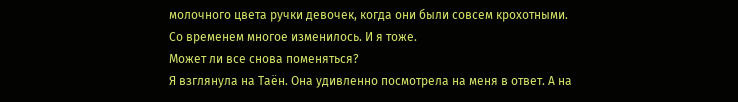молочного цвета ручки девочек, когда они были совсем крохотными. Со временем многое изменилось. И я тоже.
Может ли все снова поменяться?
Я взглянула на Таён. Она удивленно посмотрела на меня в ответ. А на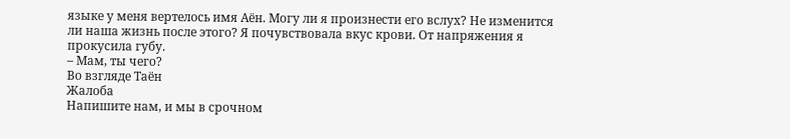языке у меня вертелось имя Аён. Могу ли я произнести его вслух? Не изменится ли наша жизнь после этого? Я почувствовала вкус крови. От напряжения я прокусила губу.
– Мам, ты чего?
Во взгляде Таён
Жалоба
Напишите нам, и мы в срочном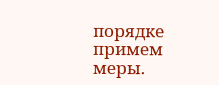порядке примем меры.